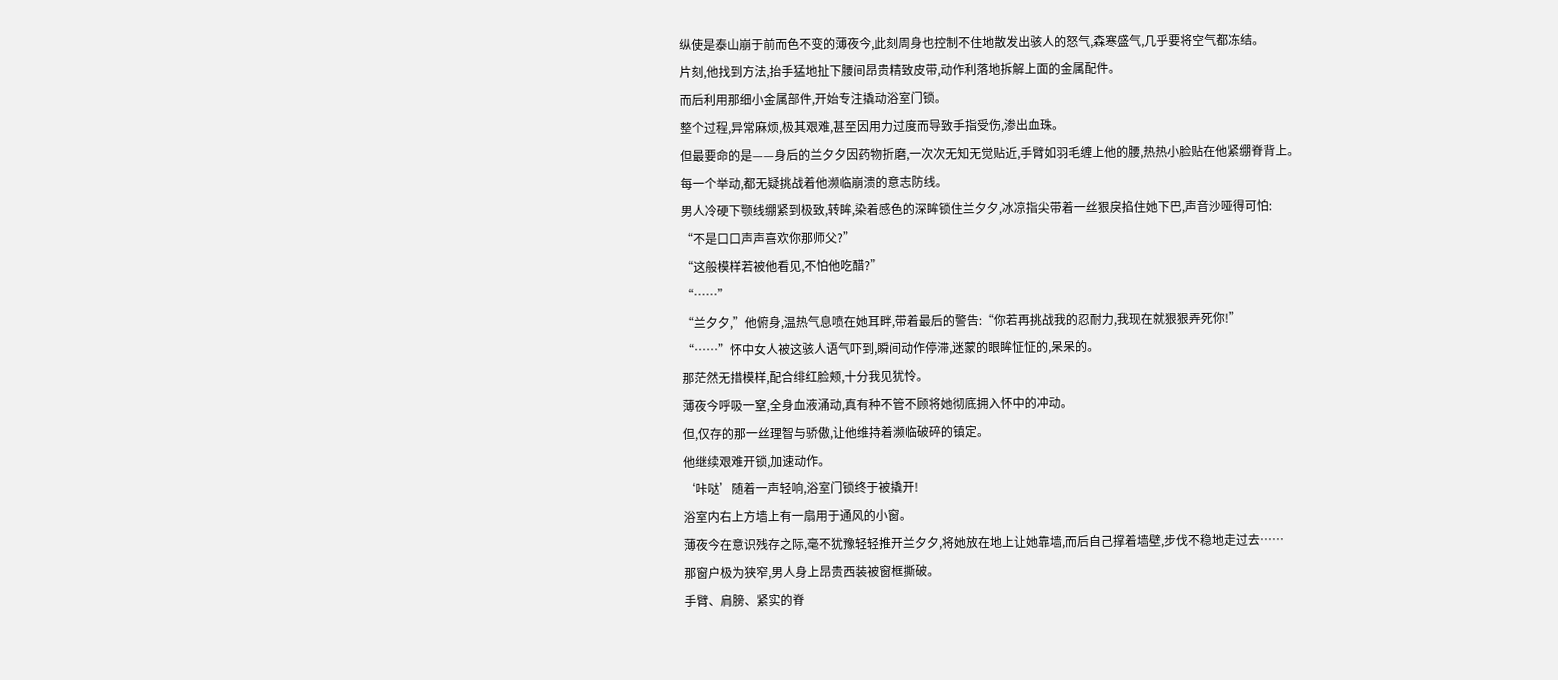纵使是泰山崩于前而色不变的薄夜今,此刻周身也控制不住地散发出骇人的怒气,森寒盛气,几乎要将空气都冻结。
片刻,他找到方法,抬手猛地扯下腰间昂贵精致皮带,动作利落地拆解上面的金属配件。
而后利用那细小金属部件,开始专注撬动浴室门锁。
整个过程,异常麻烦,极其艰难,甚至因用力过度而导致手指受伤,渗出血珠。
但最要命的是——身后的兰夕夕因药物折磨,一次次无知无觉贴近,手臂如羽毛缠上他的腰,热热小脸贴在他紧绷脊背上。
每一个举动,都无疑挑战着他濒临崩溃的意志防线。
男人冷硬下颚线绷紧到极致,转眸,染着感色的深眸锁住兰夕夕,冰凉指尖带着一丝狠戾掐住她下巴,声音沙哑得可怕:
“不是口口声声喜欢你那师父?”
“这般模样若被他看见,不怕他吃醋?”
“……”
“兰夕夕,”他俯身,温热气息喷在她耳畔,带着最后的警告:“你若再挑战我的忍耐力,我现在就狠狠弄死你!”
“……”怀中女人被这骇人语气吓到,瞬间动作停滞,迷蒙的眼眸怔怔的,呆呆的。
那茫然无措模样,配合绯红脸颊,十分我见犹怜。
薄夜今呼吸一窒,全身血液涌动,真有种不管不顾将她彻底拥入怀中的冲动。
但,仅存的那一丝理智与骄傲,让他维持着濒临破碎的镇定。
他继续艰难开锁,加速动作。
‘咔哒’随着一声轻响,浴室门锁终于被撬开!
浴室内右上方墙上有一扇用于通风的小窗。
薄夜今在意识残存之际,毫不犹豫轻轻推开兰夕夕,将她放在地上让她靠墙,而后自己撑着墙壁,步伐不稳地走过去……
那窗户极为狭窄,男人身上昂贵西装被窗框撕破。
手臂、肩膀、紧实的脊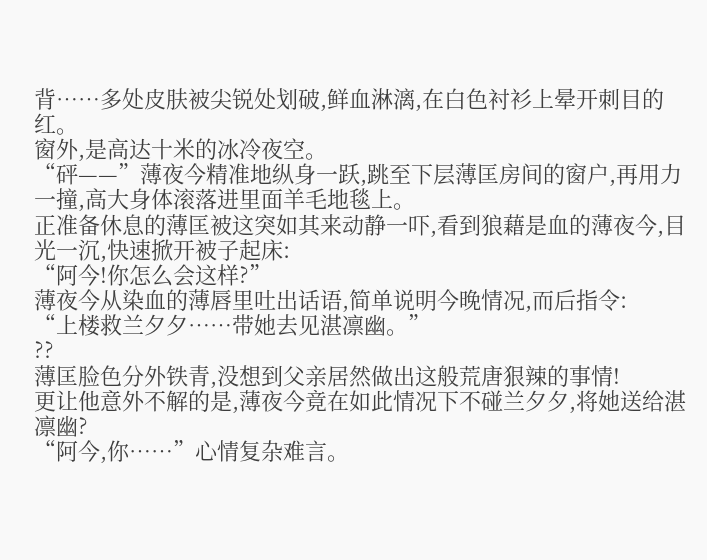背……多处皮肤被尖锐处划破,鲜血淋漓,在白色衬衫上晕开刺目的红。
窗外,是高达十米的冰冷夜空。
“砰——”薄夜今精准地纵身一跃,跳至下层薄匡房间的窗户,再用力一撞,高大身体滚落进里面羊毛地毯上。
正准备休息的薄匡被这突如其来动静一吓,看到狼藉是血的薄夜今,目光一沉,快速掀开被子起床:
“阿今!你怎么会这样?”
薄夜今从染血的薄唇里吐出话语,简单说明今晚情况,而后指令:
“上楼救兰夕夕……带她去见湛凛幽。”
??
薄匡脸色分外铁青,没想到父亲居然做出这般荒唐狠辣的事情!
更让他意外不解的是,薄夜今竟在如此情况下不碰兰夕夕,将她送给湛凛幽?
“阿今,你……”心情复杂难言。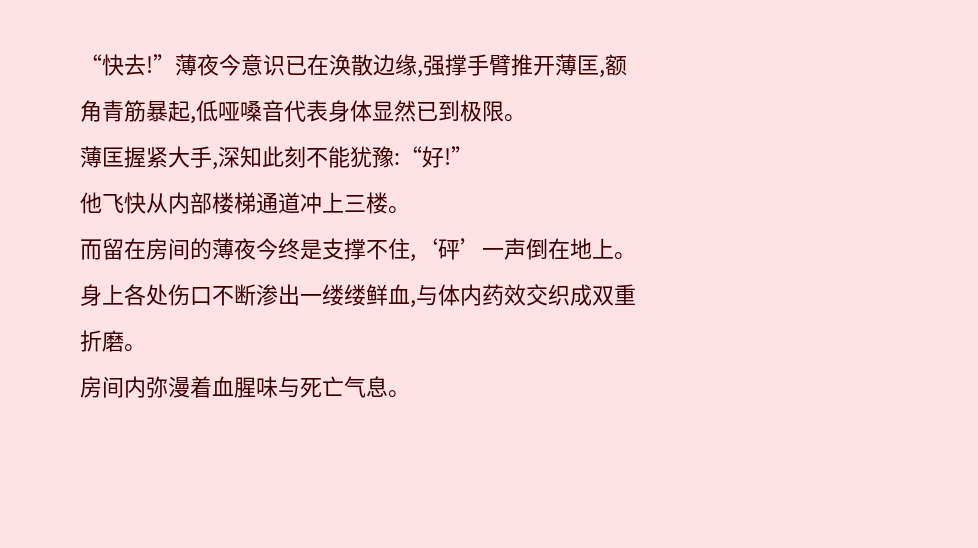“快去!”薄夜今意识已在涣散边缘,强撑手臂推开薄匡,额角青筋暴起,低哑嗓音代表身体显然已到极限。
薄匡握紧大手,深知此刻不能犹豫:“好!”
他飞快从内部楼梯通道冲上三楼。
而留在房间的薄夜今终是支撑不住,‘砰’一声倒在地上。
身上各处伤口不断渗出一缕缕鲜血,与体内药效交织成双重折磨。
房间内弥漫着血腥味与死亡气息。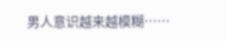男人意识越来越模糊……